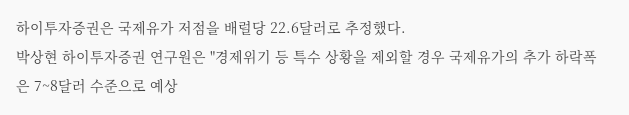하이투자증권은 국제유가 저점을 배럴당 22.6달러로 추정했다.
박상현 하이투자증권 연구원은 "경제위기 등 특수 상황을 제외할 경우 국제유가의 추가 하락폭은 7~8달러 수준으로 예상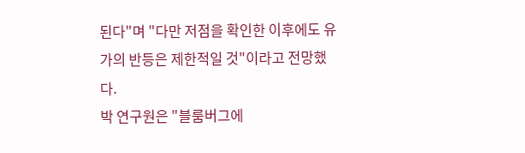된다"며 "다만 저점을 확인한 이후에도 유가의 반등은 제한적일 것"이라고 전망했다.
박 연구원은 "블룸버그에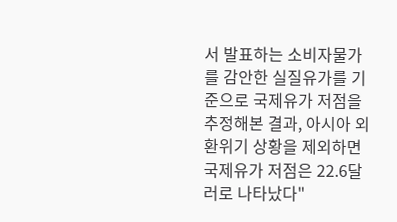서 발표하는 소비자물가를 감안한 실질유가를 기준으로 국제유가 저점을 추정해본 결과, 아시아 외환위기 상황을 제외하면 국제유가 저점은 22.6달러로 나타났다"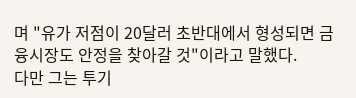며 "유가 저점이 20달러 초반대에서 형성되면 금융시장도 안정을 찾아갈 것"이라고 말했다.
다만 그는 투기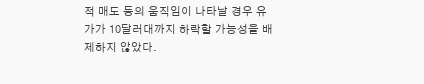적 매도 등의 움직임이 나타날 경우 유가가 10달러대까지 하락할 가능성을 배제하지 않았다.